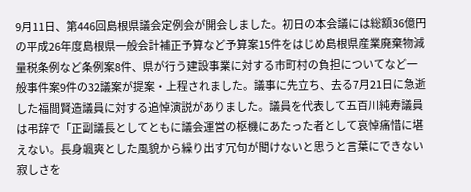9月11日、第446回島根県議会定例会が開会しました。初日の本会議には総額36億円の平成26年度島根県一般会計補正予算など予算案15件をはじめ島根県産業廃棄物減量税条例など条例案8件、県が行う建設事業に対する市町村の負担についてなど一般事件案9件の32議案が提案・上程されました。議事に先立ち、去る7月21日に急逝した福間賢造議員に対する追悼演説がありました。議員を代表して五百川純寿議員は弔辞で「正副議長としてともに議会運営の枢機にあたった者として哀悼痛惜に堪えない。長身颯爽とした風貌から繰り出す冗句が聞けないと思うと言葉にできない寂しさを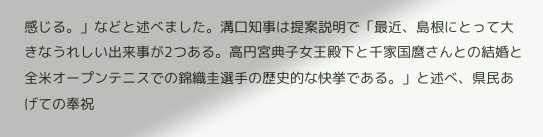感じる。」などと述べました。溝口知事は提案説明で「最近、島根にとって大きなうれしい出来事が2つある。高円宮典子女王殿下と千家国麿さんとの結婚と全米オープンテニスでの錦織圭選手の歴史的な快挙である。」と述べ、県民あげての奉祝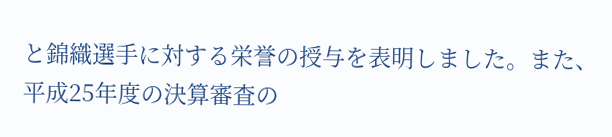と錦織選手に対する栄誉の授与を表明しました。また、平成25年度の決算審査の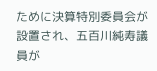ために決算特別委員会が設置され、五百川純寿議員が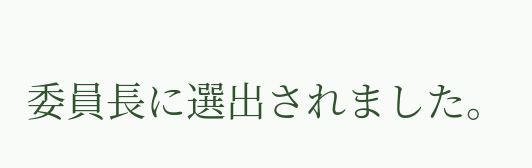委員長に選出されました。